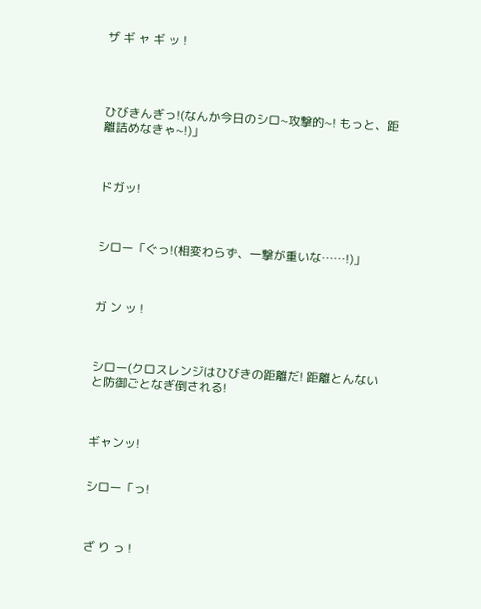ザ ギ ャ ギ ッ !




ひびきんぎっ!(なんか今日のシロ~攻撃的~! もっと、距離詰めなきゃ~!)」



ドガッ!



シロー「ぐっ!(相変わらず、一撃が重いな……!)」



ガ ン ッ !



シロー(クロスレンジはひびきの距離だ! 距離とんないと防御ごとなぎ倒される!



ギャンッ!


シロー「っ!



ざ り っ !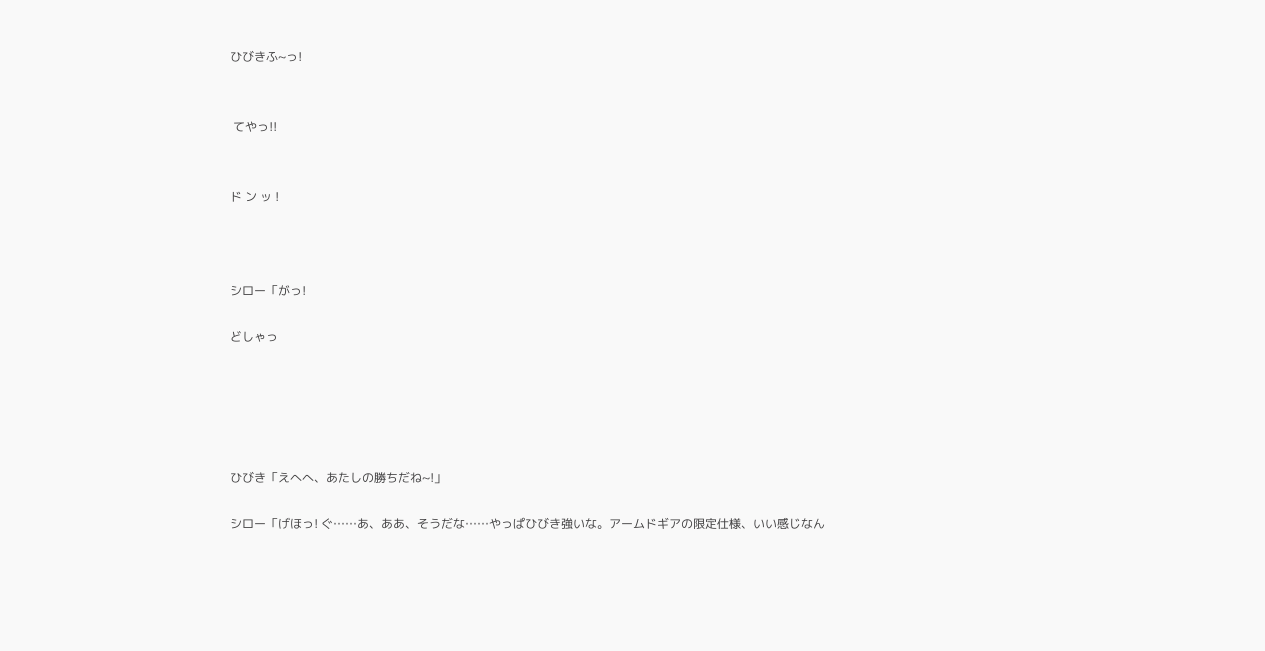ひびきふ~っ!


 てやっ!!


ド ン ッ !



シロー「がっ!

どしゃっ





ひびき「えへへ、あたしの勝ちだね~!」

シロー「げほっ! ぐ……あ、ああ、そうだな……やっぱひびき強いな。アームドギアの限定仕様、いい感じなん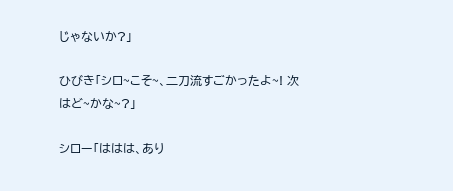じゃないか?」

ひびき「シロ~こそ~、二刀流すごかったよ~! 次はど~かな~?」

シロー「ははは、あり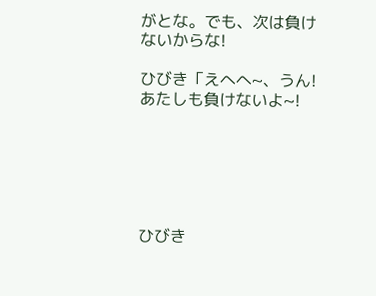がとな。でも、次は負けないからな!

ひびき「えへへ~、うん! あたしも負けないよ~!






ひびき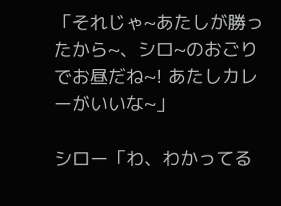「それじゃ~あたしが勝ったから~、シロ~のおごりでお昼だね~! あたしカレーがいいな~」

シロー「わ、わかってる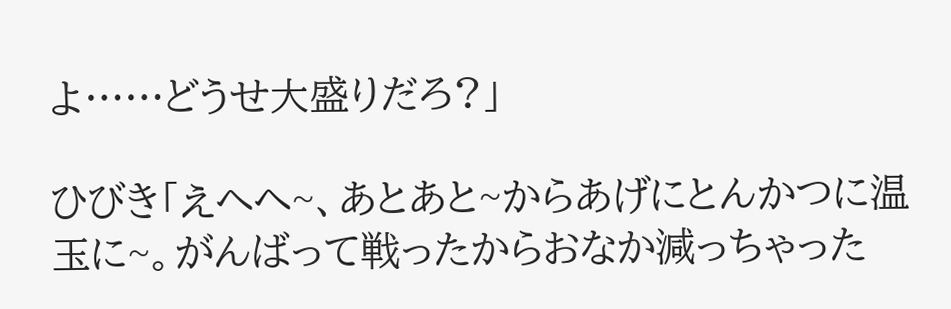よ……どうせ大盛りだろ?」

ひびき「えへへ~、あとあと~からあげにとんかつに温玉に~。がんばって戦ったからおなか減っちゃった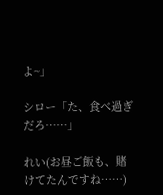よ~」

シロー「た、食べ過ぎだろ……」

れい(お昼ご飯も、賭けてたんですね……)